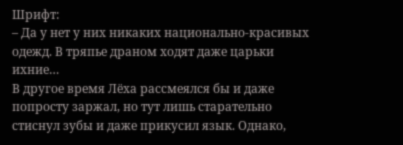Шрифт:
– Да у нет у них никаких национально-красивых одежд. В тряпье драном ходят даже царьки ихние…
В другое время Лёха рассмеялся бы и даже попросту заржал, но тут лишь старательно стиснул зубы и даже прикусил язык. Однако,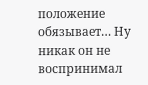положение обязывает… Ну никак он не воспринимал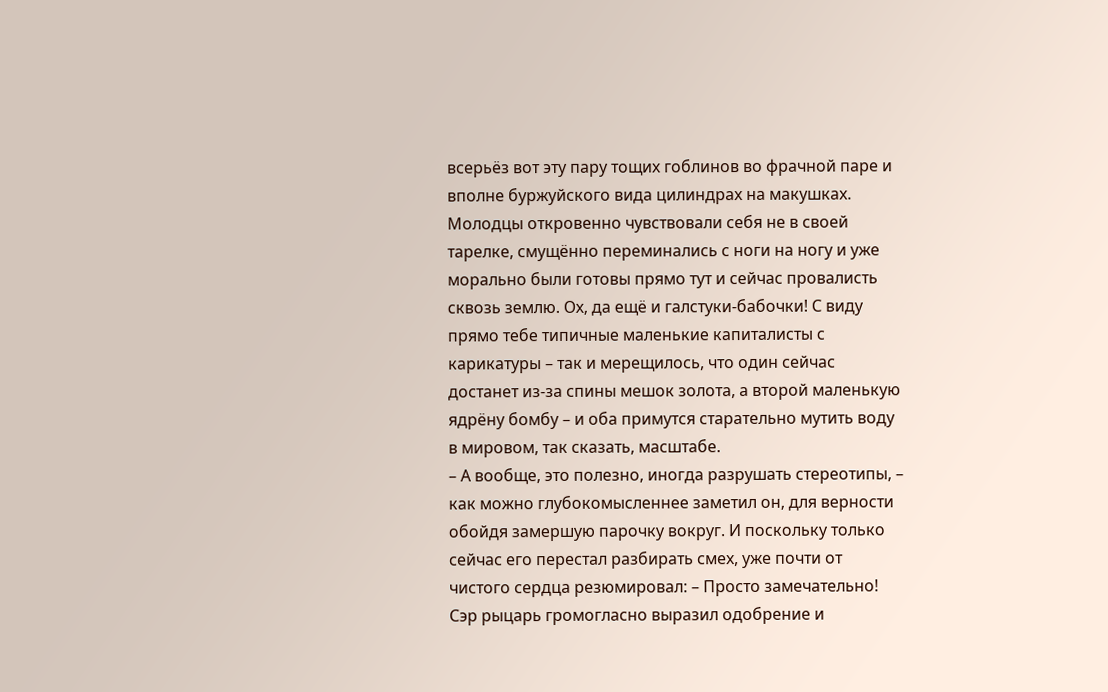всерьёз вот эту пару тощих гоблинов во фрачной паре и вполне буржуйского вида цилиндрах на макушках. Молодцы откровенно чувствовали себя не в своей тарелке, смущённо переминались с ноги на ногу и уже морально были готовы прямо тут и сейчас провалисть сквозь землю. Ох, да ещё и галстуки-бабочки! С виду прямо тебе типичные маленькие капиталисты с карикатуры – так и мерещилось, что один сейчас достанет из-за спины мешок золота, а второй маленькую ядрёну бомбу – и оба примутся старательно мутить воду в мировом, так сказать, масштабе.
– А вообще, это полезно, иногда разрушать стереотипы, – как можно глубокомысленнее заметил он, для верности обойдя замершую парочку вокруг. И поскольку только сейчас его перестал разбирать смех, уже почти от чистого сердца резюмировал: – Просто замечательно!
Сэр рыцарь громогласно выразил одобрение и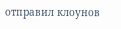отправил клоунов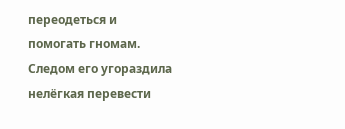переодеться и помогать гномам. Следом его угораздила нелёгкая перевести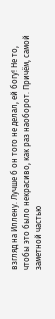взгляд на Иллену. Лучше б он того не делал, ей богу! Не то, чтобы это было некрасиво, как раз наоборот. Причём, самой заметной частью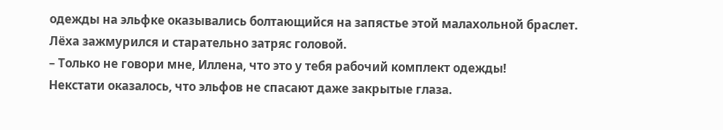одежды на эльфке оказывались болтающийся на запястье этой малахольной браслет. Лёха зажмурился и старательно затряс головой.
– Только не говори мне, Иллена, что это у тебя рабочий комплект одежды!
Некстати оказалось, что эльфов не спасают даже закрытые глаза.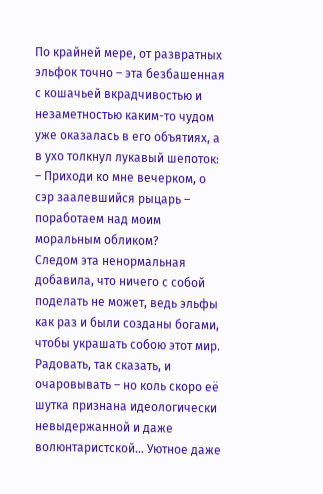По крайней мере, от развратных эльфок точно – эта безбашенная с кошачьей вкрадчивостью и незаметностью каким-то чудом уже оказалась в его объятиях, а в ухо толкнул лукавый шепоток:
– Приходи ко мне вечерком, о сэр заалевшийся рыцарь – поработаем над моим моральным обликом?
Следом эта ненормальная добавила, что ничего с собой поделать не может, ведь эльфы как раз и были созданы богами, чтобы украшать собою этот мир. Радовать, так сказать, и очаровывать – но коль скоро её шутка признана идеологически невыдержанной и даже волюнтаристской… Уютное даже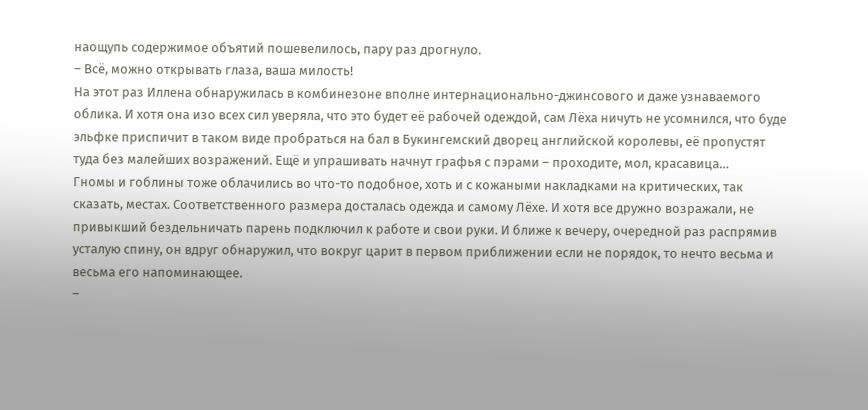наощупь содержимое объятий пошевелилось, пару раз дрогнуло.
– Всё, можно открывать глаза, ваша милость!
На этот раз Иллена обнаружилась в комбинезоне вполне интернационально-джинсового и даже узнаваемого облика. И хотя она изо всех сил уверяла, что это будет её рабочей одеждой, сам Лёха ничуть не усомнился, что буде эльфке приспичит в таком виде пробраться на бал в Букингемский дворец английской королевы, её пропустят туда без малейших возражений. Ещё и упрашивать начнут графья с пэрами – проходите, мол, красавица…
Гномы и гоблины тоже облачились во что-то подобное, хоть и с кожаными накладками на критических, так сказать, местах. Соответственного размера досталась одежда и самому Лёхе. И хотя все дружно возражали, не привыкший бездельничать парень подключил к работе и свои руки. И ближе к вечеру, очередной раз распрямив усталую спину, он вдруг обнаружил, что вокруг царит в первом приближении если не порядок, то нечто весьма и весьма его напоминающее.
–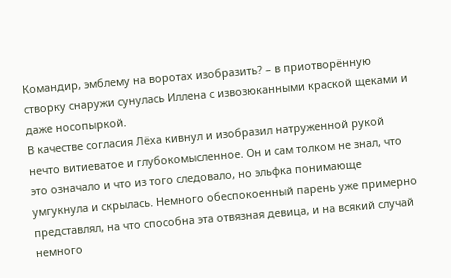Командир, эмблему на воротах изобразить? – в приотворённую створку снаружи сунулась Иллена с извозюканными краской щеками и даже носопыркой.
В качестве согласия Лёха кивнул и изобразил натруженной рукой нечто витиеватое и глубокомысленное. Он и сам толком не знал, что это означало и что из того следовало, но эльфка понимающе умгукнула и скрылась. Немного обеспокоенный парень уже примерно представлял, на что способна эта отвязная девица, и на всякий случай немного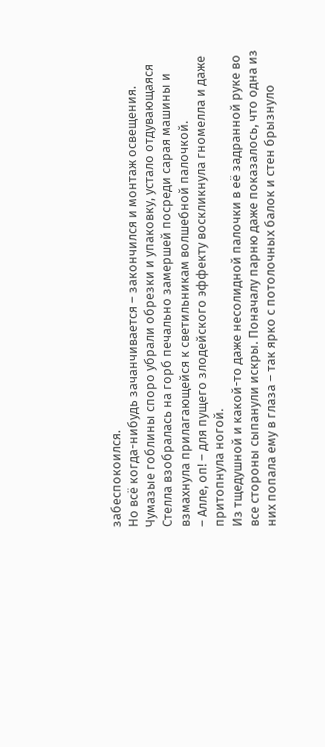забеспокоился.
Но всё когда-нибудь зачанчивается – закончился и монтаж освещения. Чумазые гоблины споро убрали обрезки и упаковку, устало отдувающаяся Стелла взобралась на горб печально замершей посреди сарая машины и взмахнула прилагающейся к светильникам волшебной палочкой.
– Алле, оп! – для пущего злодейского эффекту воскликнула гномелла и даже притопнула ногой.
Из тщедушной и какой-то даже несолидной палочки в её задранной руке во все стороны сыпанули искры. Поначалу парню даже показалось, что одна из них попала ему в глаза – так ярко с потолочных балок и стен брызнуло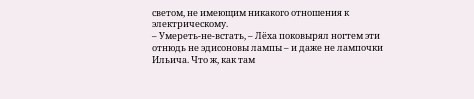светом, не имеющим никакого отношения к электрическому.
– Умереть-не-встать, – Лёха поковырял ногтем эти отнюдь не эдисоновы лампы – и даже не лампочки Ильича. Что ж, как там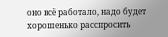оно всё работало, надо будет хорошенько расспросить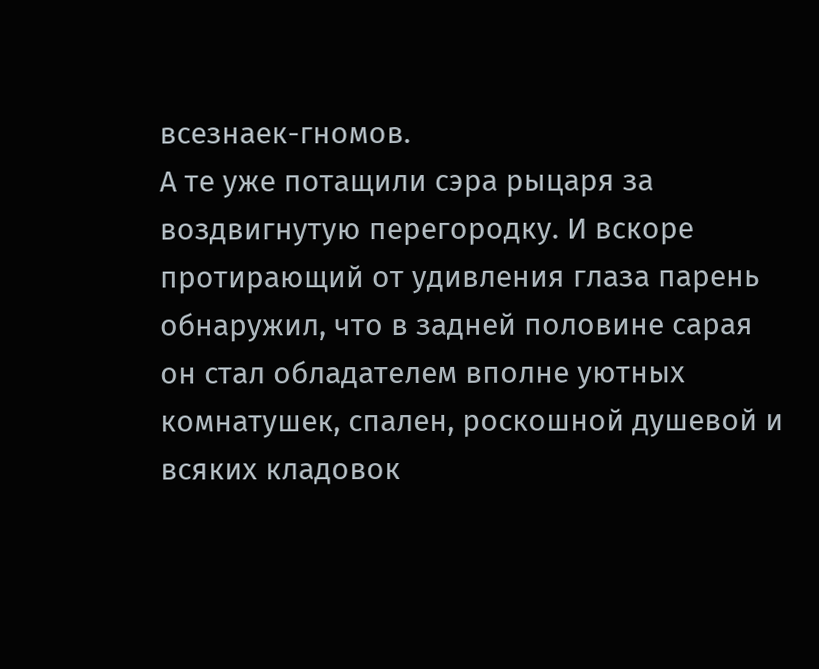всезнаек-гномов.
А те уже потащили сэра рыцаря за воздвигнутую перегородку. И вскоре протирающий от удивления глаза парень обнаружил, что в задней половине сарая он стал обладателем вполне уютных комнатушек, спален, роскошной душевой и всяких кладовок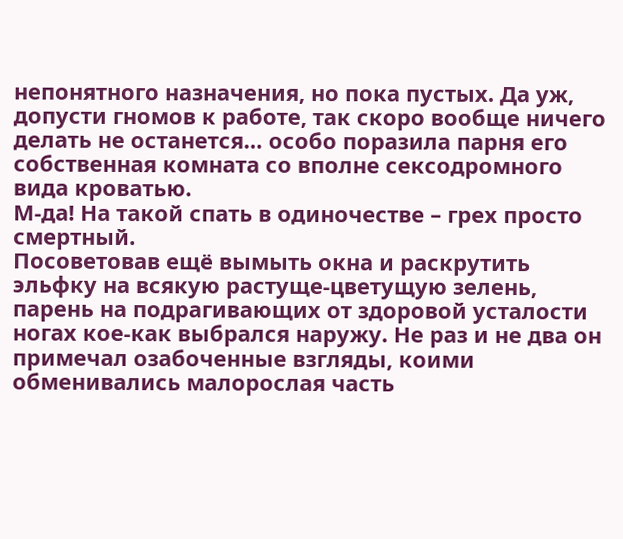непонятного назначения, но пока пустых. Да уж, допусти гномов к работе, так скоро вообще ничего делать не останется… особо поразила парня его собственная комната со вполне сексодромного вида кроватью.
М-да! На такой спать в одиночестве – грех просто смертный.
Посоветовав ещё вымыть окна и раскрутить эльфку на всякую растуще-цветущую зелень, парень на подрагивающих от здоровой усталости ногах кое-как выбрался наружу. Не раз и не два он примечал озабоченные взгляды, коими обменивались малорослая часть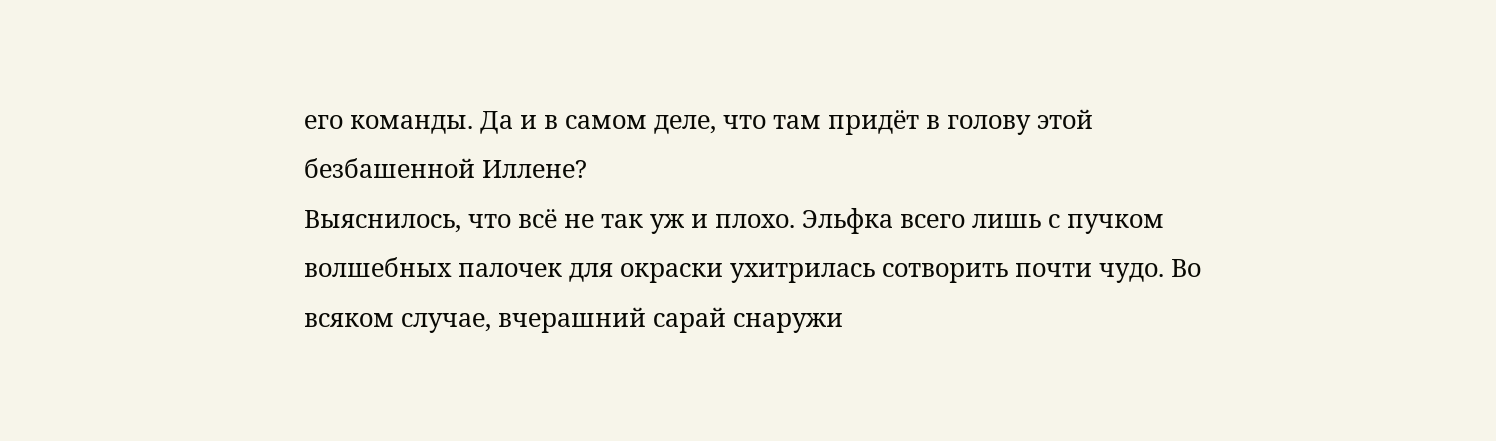его команды. Да и в самом деле, что там придёт в голову этой безбашенной Иллене?
Выяснилось, что всё не так уж и плохо. Эльфка всего лишь с пучком волшебных палочек для окраски ухитрилась сотворить почти чудо. Во всяком случае, вчерашний сарай снаружи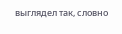выглядел так, словно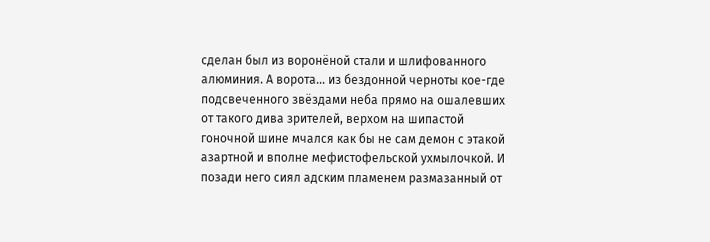сделан был из воронёной стали и шлифованного алюминия. А ворота… из бездонной черноты кое-где подсвеченного звёздами неба прямо на ошалевших от такого дива зрителей, верхом на шипастой гоночной шине мчался как бы не сам демон с этакой азартной и вполне мефистофельской ухмылочкой. И позади него сиял адским пламенем размазанный от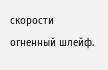скорости огненный шлейф.